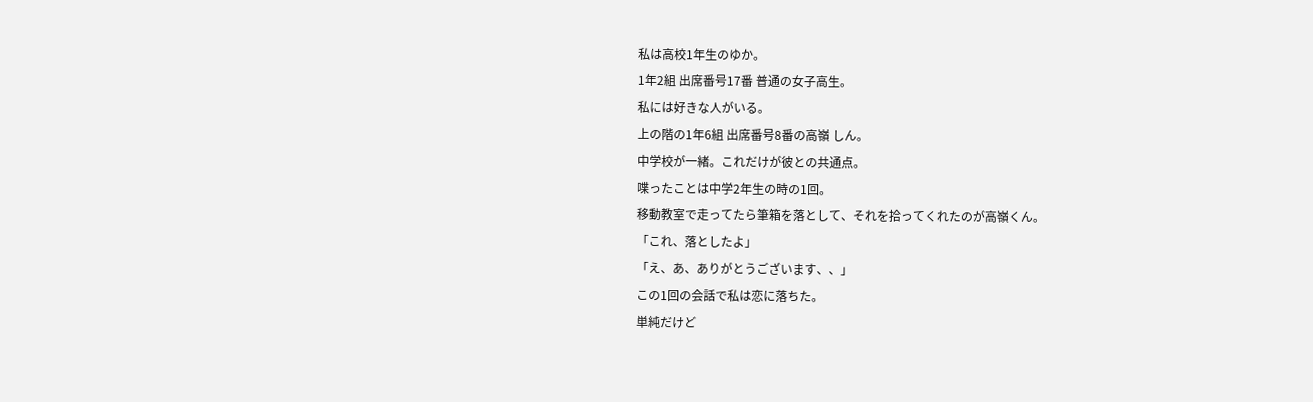私は高校1年生のゆか。
1年2組 出席番号17番 普通の女子高生。
私には好きな人がいる。
上の階の1年6組 出席番号8番の高嶺 しん。
中学校が一緒。これだけが彼との共通点。
喋ったことは中学2年生の時の1回。
移動教室で走ってたら筆箱を落として、それを拾ってくれたのが高嶺くん。
「これ、落としたよ」
「え、あ、ありがとうございます、、」
この1回の会話で私は恋に落ちた。
単純だけど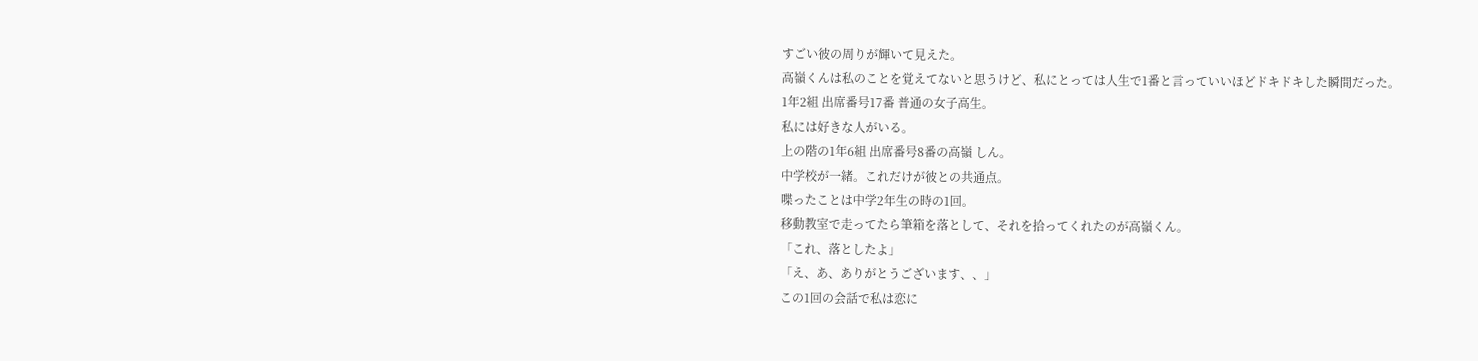すごい彼の周りが輝いて見えた。
高嶺くんは私のことを覚えてないと思うけど、私にとっては人生で1番と言っていいほどドキドキした瞬間だった。
1年2組 出席番号17番 普通の女子高生。
私には好きな人がいる。
上の階の1年6組 出席番号8番の高嶺 しん。
中学校が一緒。これだけが彼との共通点。
喋ったことは中学2年生の時の1回。
移動教室で走ってたら筆箱を落として、それを拾ってくれたのが高嶺くん。
「これ、落としたよ」
「え、あ、ありがとうございます、、」
この1回の会話で私は恋に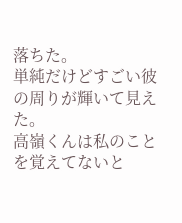落ちた。
単純だけどすごい彼の周りが輝いて見えた。
高嶺くんは私のことを覚えてないと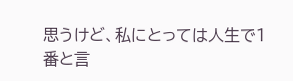思うけど、私にとっては人生で1番と言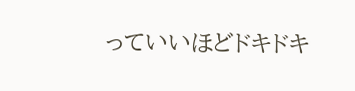っていいほどドキドキ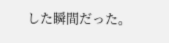した瞬間だった。